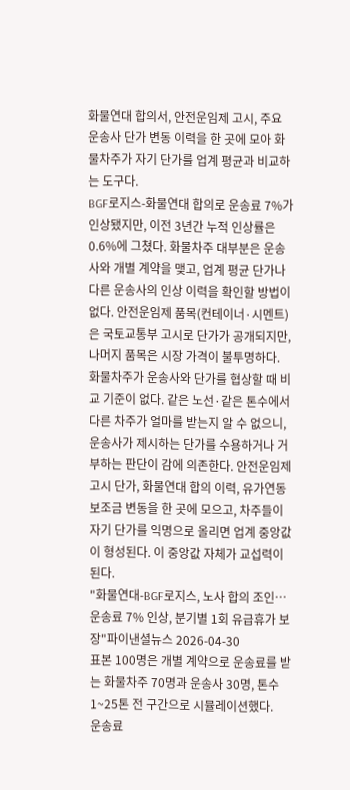화물연대 합의서, 안전운임제 고시, 주요 운송사 단가 변동 이력을 한 곳에 모아 화물차주가 자기 단가를 업계 평균과 비교하는 도구다.
BGF로지스-화물연대 합의로 운송료 7%가 인상됐지만, 이전 3년간 누적 인상률은 0.6%에 그쳤다. 화물차주 대부분은 운송사와 개별 계약을 맺고, 업계 평균 단가나 다른 운송사의 인상 이력을 확인할 방법이 없다. 안전운임제 품목(컨테이너·시멘트)은 국토교통부 고시로 단가가 공개되지만, 나머지 품목은 시장 가격이 불투명하다.
화물차주가 운송사와 단가를 협상할 때 비교 기준이 없다. 같은 노선·같은 톤수에서 다른 차주가 얼마를 받는지 알 수 없으니, 운송사가 제시하는 단가를 수용하거나 거부하는 판단이 감에 의존한다. 안전운임제 고시 단가, 화물연대 합의 이력, 유가연동보조금 변동을 한 곳에 모으고, 차주들이 자기 단가를 익명으로 올리면 업계 중앙값이 형성된다. 이 중앙값 자체가 교섭력이 된다.
"화물연대-BGF로지스, 노사 합의 조인…운송료 7% 인상, 분기별 1회 유급휴가 보장"파이낸셜뉴스 2026-04-30
표본 100명은 개별 계약으로 운송료를 받는 화물차주 70명과 운송사 30명, 톤수 1~25톤 전 구간으로 시뮬레이션했다.
운송료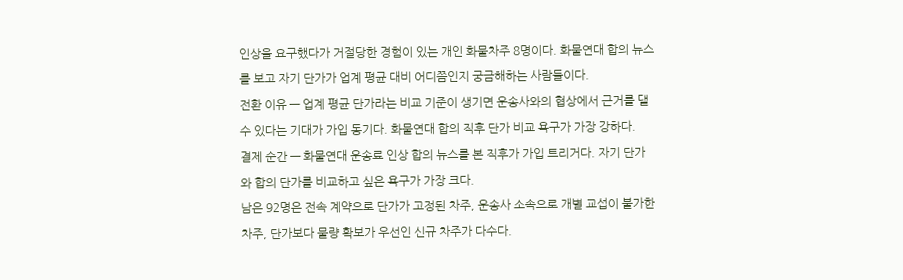인상을 요구했다가 거절당한 경험이 있는 개인 화물차주 8명이다. 화물연대 합의 뉴스를 보고 자기 단가가 업계 평균 대비 어디쯤인지 궁금해하는 사람들이다.
전환 이유 — 업계 평균 단가라는 비교 기준이 생기면 운송사와의 협상에서 근거를 댈 수 있다는 기대가 가입 동기다. 화물연대 합의 직후 단가 비교 욕구가 가장 강하다.
결제 순간 — 화물연대 운송료 인상 합의 뉴스를 본 직후가 가입 트리거다. 자기 단가와 합의 단가를 비교하고 싶은 욕구가 가장 크다.
남은 92명은 전속 계약으로 단가가 고정된 차주, 운송사 소속으로 개별 교섭이 불가한 차주, 단가보다 물량 확보가 우선인 신규 차주가 다수다.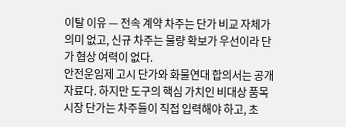이탈 이유 — 전속 계약 차주는 단가 비교 자체가 의미 없고, 신규 차주는 물량 확보가 우선이라 단가 협상 여력이 없다.
안전운임제 고시 단가와 화물연대 합의서는 공개 자료다. 하지만 도구의 핵심 가치인 비대상 품목 시장 단가는 차주들이 직접 입력해야 하고, 초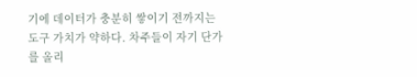기에 데이터가 충분히 쌓이기 전까지는 도구 가치가 약하다. 차주들이 자기 단가를 올리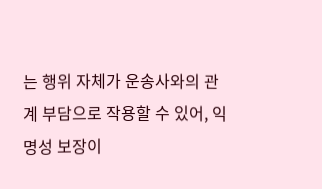는 행위 자체가 운송사와의 관계 부담으로 작용할 수 있어, 익명성 보장이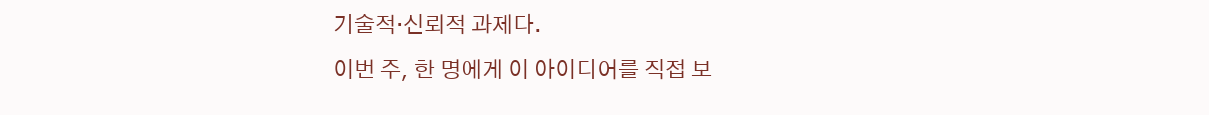기술적·신뢰적 과제다.
이번 주, 한 명에게 이 아이디어를 직접 보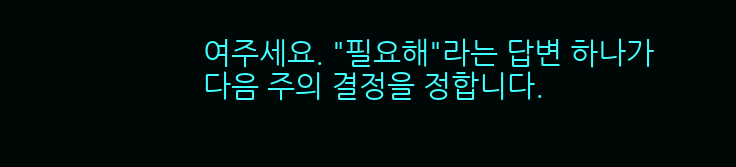여주세요. "필요해"라는 답변 하나가 다음 주의 결정을 정합니다.